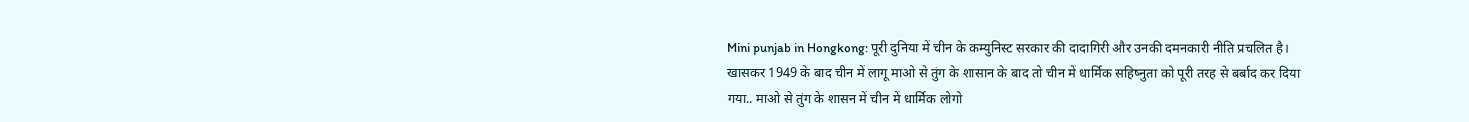Mini punjab in Hongkong: पूरी दुनिया में चीन के कम्युनिस्ट सरकार की दादागिरी और उनकी दमनकारी नीति प्रचलित है। खासकर 1949 के बाद चीन में लागू माओ से तुंग के शासान के बाद तो चीन में धार्मिक सहिष्नुता को पूरी तरह से बर्बाद कर दिया गया.. माओ से तुंग के शासन में चीन में धार्मिक लोगो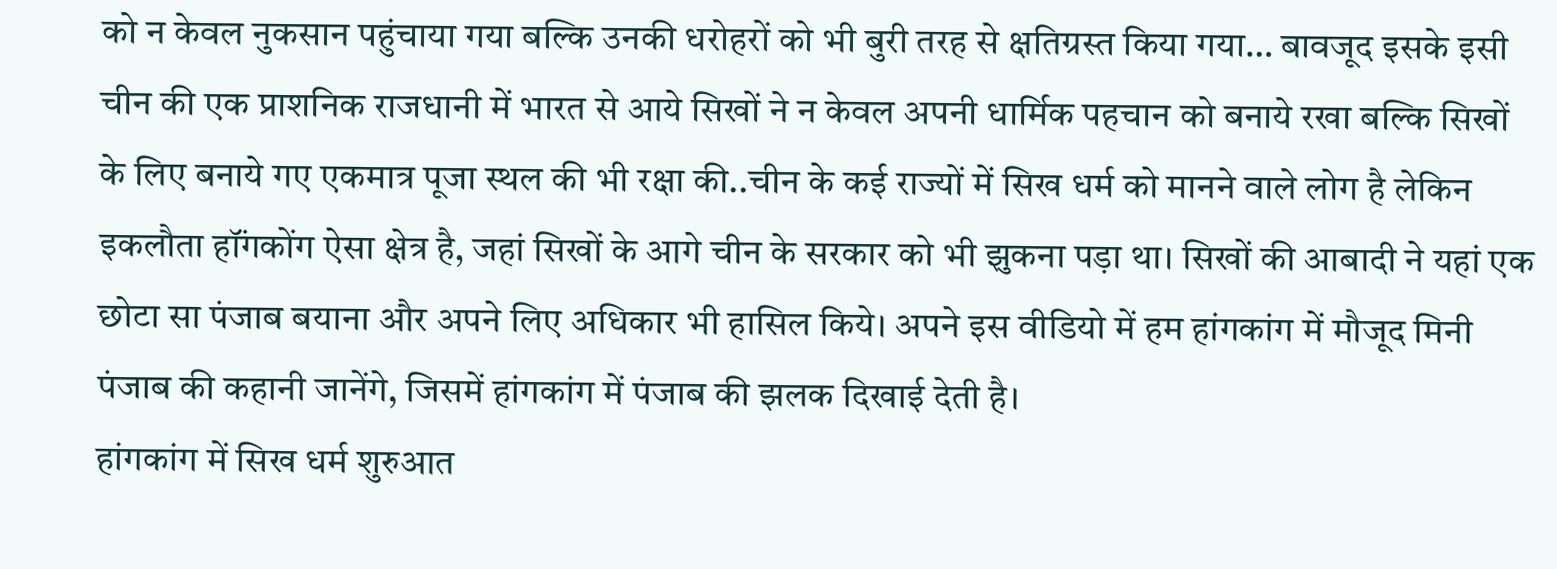को न केवल नुकसान पहुंचाया गया बल्कि उनकी धरोहरों को भी बुरी तरह से क्षतिग्रस्त किया गया… बावजूद इसके इसी चीन की एक प्राशनिक राजधानी में भारत से आये सिखों ने न केवल अपनी धार्मिक पहचान को बनाये रखा बल्कि सिखों के लिए बनाये गए एकमात्र पूजा स्थल की भी रक्षा की..चीन के कई राज्यों में सिख धर्म को मानने वाले लोग है लेकिन इकलौता हॉंगकोंग ऐसा क्षेत्र है, जहां सिखों के आगे चीन के सरकार को भी झुकना पड़ा था। सिखों की आबादी ने यहां एक छोटा सा पंजाब बयाना और अपने लिए अधिकार भी हासिल किये। अपने इस वीडियो में हम हांगकांग में मौजूद मिनी पंजाब की कहानी जानेंगे, जिसमें हांगकांग में पंजाब की झलक दिखाई देती है।
हांगकांग में सिख धर्म शुरुआत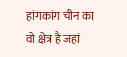हांगकांग चीन का वो क्षेत्र है जहां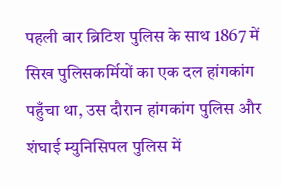पहली बार ब्रिटिश पुलिस के साथ 1867 में सिख पुलिसकर्मियों का एक दल हांगकांग पहुँचा था, उस दौरान हांगकांग पुलिस और शंघाई म्युनिसिपल पुलिस में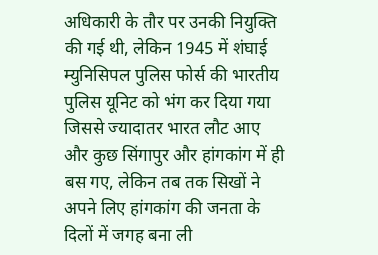अधिकारी के तौर पर उनकी नियुक्ति की गई थी, लेकिन 1945 में शंघाई म्युनिसिपल पुलिस फोर्स की भारतीय पुलिस यूनिट को भंग कर दिया गया जिससे ज्यादातर भारत लौट आए और कुछ सिंगापुर और हांगकांग में ही बस गए, लेकिन तब तक सिखों ने अपने लिए हांगकांग की जनता के दिलों में जगह बना ली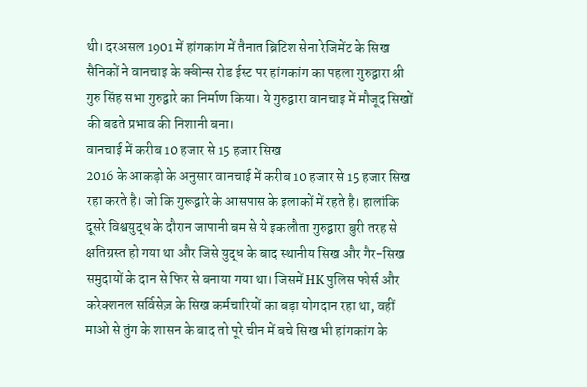थी। दरअसल 1901 में हांगकांग में तैनात ब्रिटिश सेना रेजिमेंट के सिख सैनिकों ने वानचाइ के क्वीन्स रोड ईस्ट पर हांगकांग का पहला गुरुद्वारा श्री गुरु सिंह सभा गुरुद्वारे का निर्माण किया। ये गुरुद्वारा वानचाइ में मौजूद सिखों की बढते प्रभाव की निशानी बना।
वानचाई में करीब 10 हजार से 15 हजार सिख
2016 के आकड़ो के अनुसार वानचाई में करीब 10 हजार से 15 हजार सिख रहा करते है। जो कि गुरूद्वारे के आसपास के इलाकों में रहते है। हालांकि दूसरे विश्वयुद्ध के दौरान जापानी बम से ये इकलौता गुरुद्वारा बुरी तरह से क्षतिग्रस्त हो गया था और जिसे युद्ध के बाद स्थानीय सिख और गैर-सिख समुदायों के दान से फिर से बनाया गया था। जिसमें HK पुलिस फोर्स और करेक्शनल सर्विसेज़ के सिख कर्मचारियों का बड़ा योगदान रहा था, वहीं माओ से तुंग के शासन के बाद तो पूरे चीन में बचे सिख भी हांगकांग के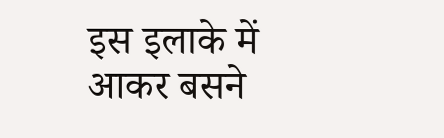इस इलाके में आकर बसने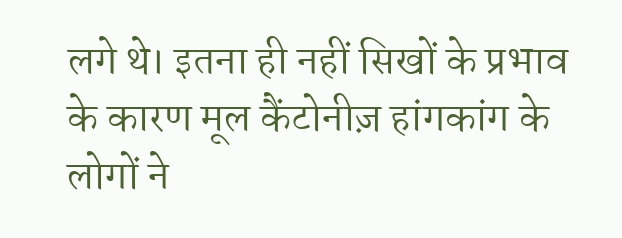लगे थे। इतना ही नहीं सिखों के प्रभाव के कारण मूल कैंटोनीज़ हांगकांग के लोगों ने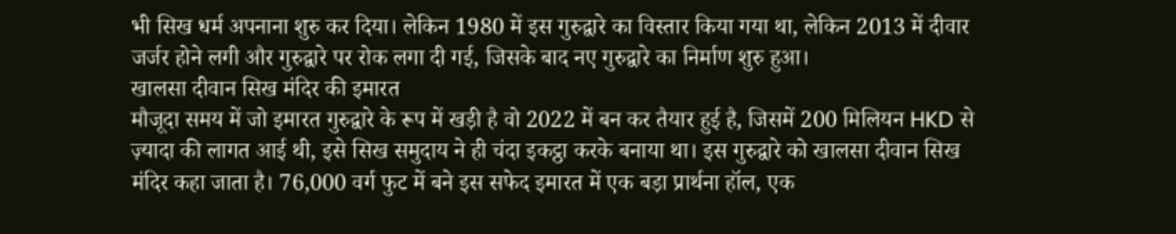भी सिख धर्म अपनाना शुरु कर दिया। लेकिन 1980 में इस गुरुद्वारे का विस्तार किया गया था, लेकिन 2013 में दीवार जर्जर होने लगी और गुरुद्वारे पर रोक लगा दी गई, जिसके बाद नए गुरुद्वारे का निर्माण शुरु हुआ।
खालसा दीवान सिख मंदिर की इमारत
मौजूदा समय में जो इमारत गुरुद्वारे के रूप में खड़ी है वो 2022 में बन कर तैयार हुई है, जिसमें 200 मिलियन HKD से ज़्यादा की लागत आई थी, इसे सिख समुदाय ने ही चंदा इकट्ठा करके बनाया था। इस गुरुद्वारे को खालसा दीवान सिख मंदिर कहा जाता है। 76,000 वर्ग फुट में बने इस सफेद इमारत में एक बड़ा प्रार्थना हॉल, एक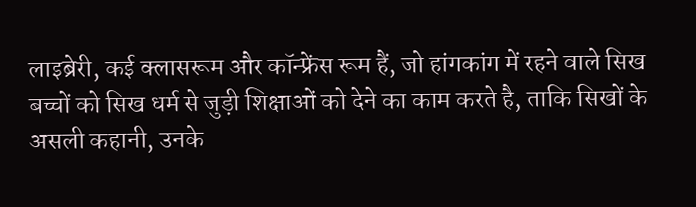लाइब्रेरी, कई क्लासरूम और कॉन्फ्रेंस रूम हैं, जो हांगकांग में रहने वाले सिख बच्चों को सिख धर्म से जुड़ी शिक्षाओं को देने का काम करते है, ताकि सिखों के असली कहानी, उनके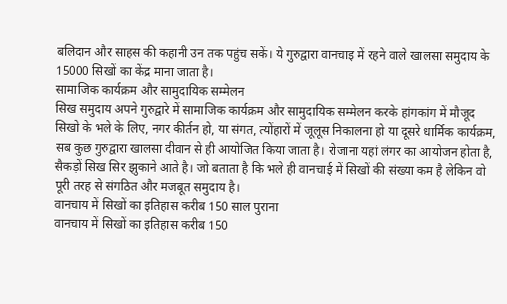बलिदान और साहस की कहानी उन तक पहुंच सकें। ये गुरुद्वारा वानचाइ में रहने वाले खालसा समुदाय के 15000 सिखों का केंद्र माना जाता है।
सामाजिक कार्यक्रम और सामुदायिक सम्मेलन
सिख समुदाय अपने गुरुद्वारे में सामाजिक कार्यक्रम और सामुदायिक सम्मेलन करके हांगकांग में मौजूद सिखो के भले के लिए, नगर कीर्तन हो, या संगत, त्योंहारों में जूलूस निकालना हो या दूसरे धार्मिक कार्यक्रम, सब कुछ गुरुद्वारा खालसा दीवान से ही आयोजित किया जाता है। रोजाना यहां लंगर का आयोजन होता है, सैकड़ों सिख सिर झुकाने आते है। जो बताता है कि भले ही वानचाई में सिखों की संख्या कम है लेकिन वो पूरी तरह से संगठित और मजबूत समुदाय है।
वानचाय में सिखों का इतिहास करीब 150 साल पुराना
वानचाय में सिखों का इतिहास करीब 150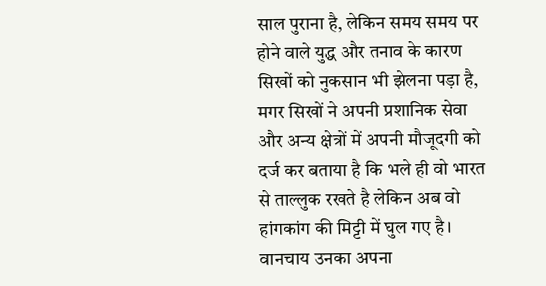साल पुराना है, लेकिन समय समय पर होने वाले युद्ध और तनाव के कारण सिखों को नुकसान भी झेलना पड़ा है, मगर सिखों ने अपनी प्रशानिक सेवा और अन्य क्षेत्रों में अपनी मौजूदगी को दर्ज कर बताया है कि भले ही वो भारत से ताल्लुक रखते है लेकिन अब वो हांगकांग की मिट्टी में घुल गए है। वानचाय उनका अपना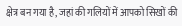क्षेत्र बन गया है, जहां की गलियों में आपको सिखों की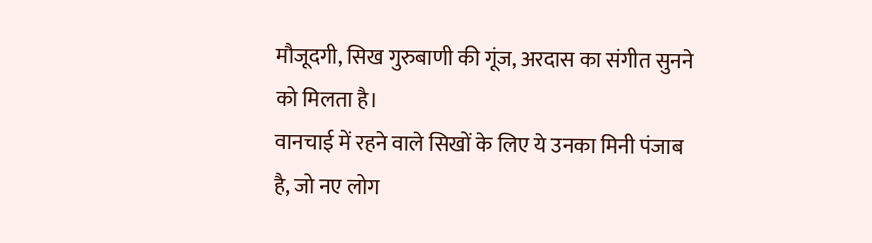मौजूदगी, सिख गुरुबाणी की गूंज, अरदास का संगीत सुनने को मिलता है।
वानचाई में रहने वाले सिखों के लिए ये उनका मिनी पंजाब है, जो नए लोग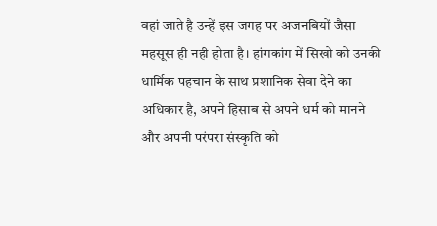वहां जाते है उन्हें इस जगह पर अजनबियों जैसा महसूस ही नही होता है। हांगकांग में सिखो को उनकी धार्मिक पहचान के साथ प्रशानिक सेवा देने का अधिकार है, अपने हिसाब से अपने धर्म को मानने और अपनी परंपरा संस्कृति को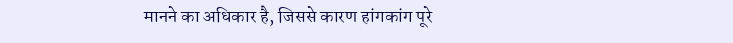मानने का अधिकार है, जिससे कारण हांगकांग पूरे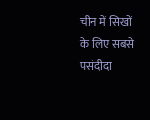चीन में सिखों के लिए सबसे पसंदीदा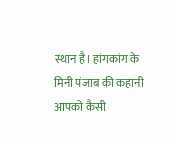स्थान है। हांगकांग के मिनी पंजाब की कहानी आपको कैसी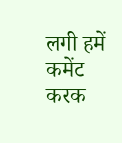लगी हमें कमेंट करक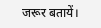जरूर बतायें।